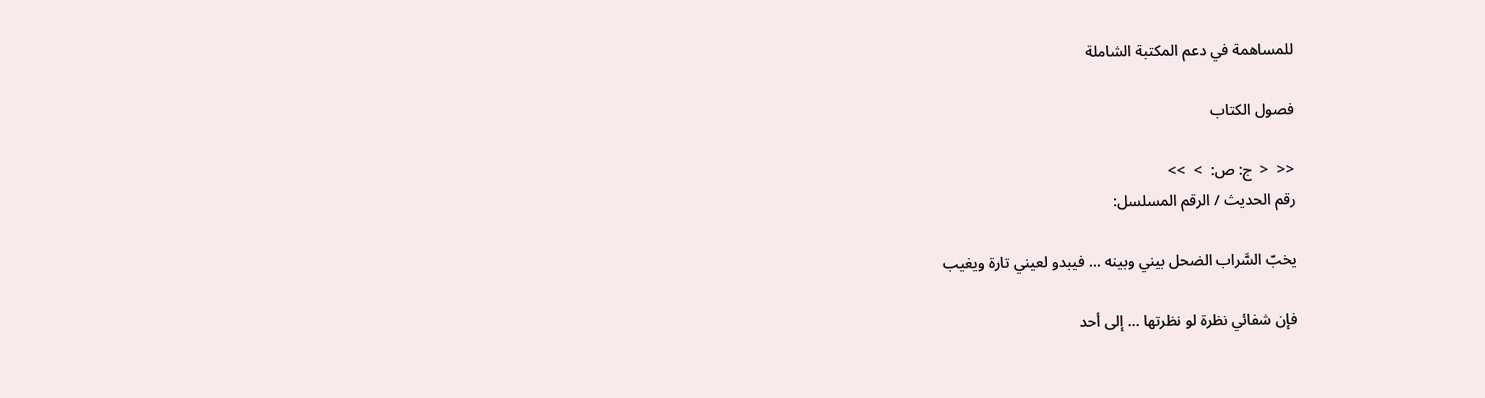للمساهمة في دعم المكتبة الشاملة

فصول الكتاب

<<  <  ج: ص:  >  >>
رقم الحديث / الرقم المسلسل:

يخبّ السَّراب الضحل بيني وبينه … فيبدو لعيني تارة ويغيب

فإن شفائي نظرة لو نظرتها … إلى أحد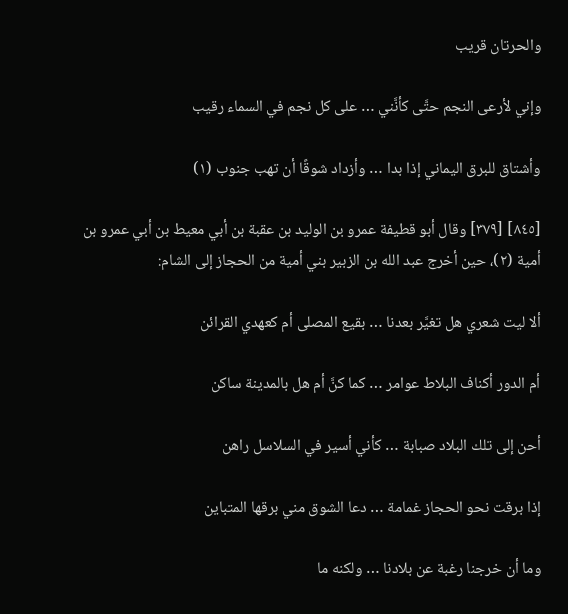والحرتان قريب

وإني لأرعى النجم حتَّى كأنَّني … على كل نجم في السماء رقيب

وأشتاق للبرق اليماني إذا بدا … وأزداد شوقًا أن تهب جنوب (١)

[٨٤٥] [٣٧٩] وقال أبو قطيفة عمرو بن الوليد بن عقبة بن أبي معيط بن أبي عمرو بن أمية (٢)، حين أخرج عبد الله بن الزبير بني أمية من الحجاز إلى الشام:

ألا ليت شعري هل تغيَّر بعدنا … بقيع المصلى أم كعهدي القرائن

أم الدور أكناف البلاط عوامر … كما كنَّ أم هل بالمدينة ساكن

أحن إلى تلك البلاد صبابة … كأني أسير في السلاسل راهن

إذا برقت نحو الحجاز غمامة … دعا الشوق مني برقها المتباين

وما أن خرجنا رغبة عن بلادنا … ولكنه ما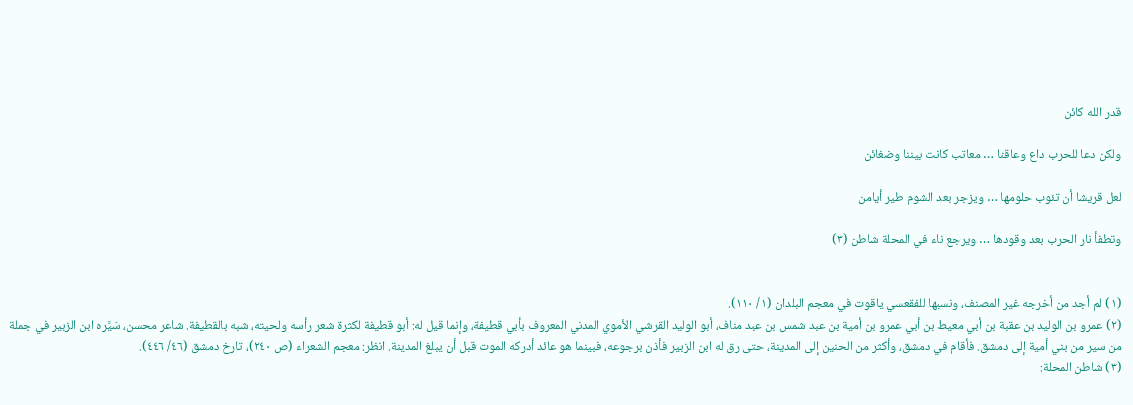قدر الله كائن

ولكن دعا للحرب داع وعاقنا … معاتب كانت بيننا وضغائن

لعل قريشا أن تئوب حلومها … ويزجر بعد الشوم طير أيامن

وتطفأ نار الحرب بعد وقودها … ويرجع ناء في المحلة شاطن (٣)


(١) لم أجد من أخرجه غير المصنف، ونسبها للفقعسي ياقوت في معجم البلدان (١/ ١١٠).
(٢) عمرو بن الوليد بن عقبة بن أبي معيط بن أبي عمرو بن أمية بن عبد شمس بن عبد مناف، أبو الوليد القرشي الأموي المدني المعروف بأبي قطيفة، وإنما قيل له: أبو قطيفة لكثرة شعر رأسه ولحيته، شبه بالقطيفة. شاعر محسن، سَيَّره ابن الزبير في جملة من سير من بني أمية إلى دمشق. فأقام في دمشق، وأكثر من الحنين إلى المدينة، حتى رق له ابن الزبير فأذن برجوعه، فبينما هو عائد أدركه الموت قبل أن يبلغ المدينة. انظر: معجم الشعراء (ص ٢٤٠)، تارخ دمشق (٤٦/ ٤٤٦).
(٣) شاطن المحلة: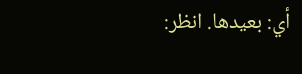أي: بعيدها. انظر: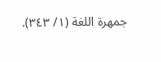جمهرة اللغة (١/ ٣٤٣).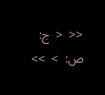<<  <  ج: ص:  >  >>